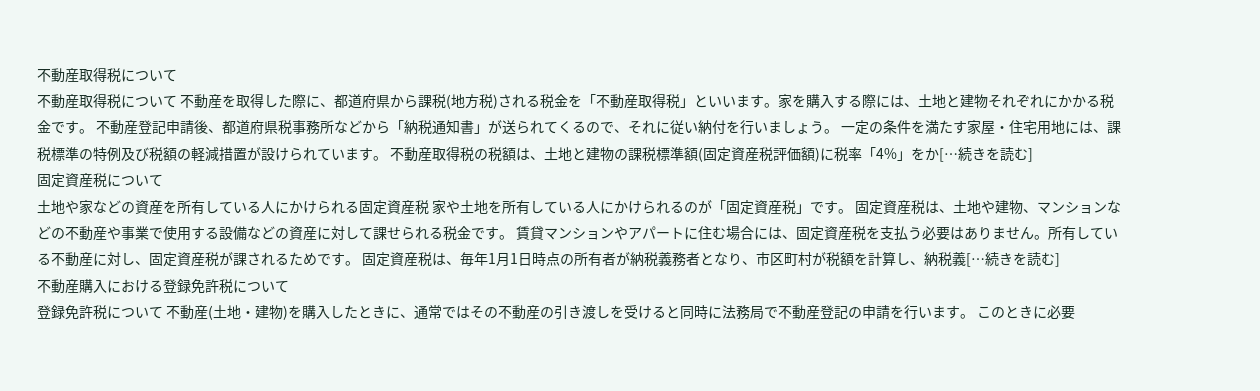不動産取得税について
不動産取得税について 不動産を取得した際に、都道府県から課税(地方税)される税金を「不動産取得税」といいます。家を購入する際には、土地と建物それぞれにかかる税金です。 不動産登記申請後、都道府県税事務所などから「納税通知書」が送られてくるので、それに従い納付を行いましょう。 一定の条件を満たす家屋・住宅用地には、課税標準の特例及び税額の軽減措置が設けられています。 不動産取得税の税額は、土地と建物の課税標準額(固定資産税評価額)に税率「4%」をか[…続きを読む]
固定資産税について
土地や家などの資産を所有している人にかけられる固定資産税 家や土地を所有している人にかけられるのが「固定資産税」です。 固定資産税は、土地や建物、マンションなどの不動産や事業で使用する設備などの資産に対して課せられる税金です。 賃貸マンションやアパートに住む場合には、固定資産税を支払う必要はありません。所有している不動産に対し、固定資産税が課されるためです。 固定資産税は、毎年1月1日時点の所有者が納税義務者となり、市区町村が税額を計算し、納税義[…続きを読む]
不動産購入における登録免許税について
登録免許税について 不動産(土地・建物)を購入したときに、通常ではその不動産の引き渡しを受けると同時に法務局で不動産登記の申請を行います。 このときに必要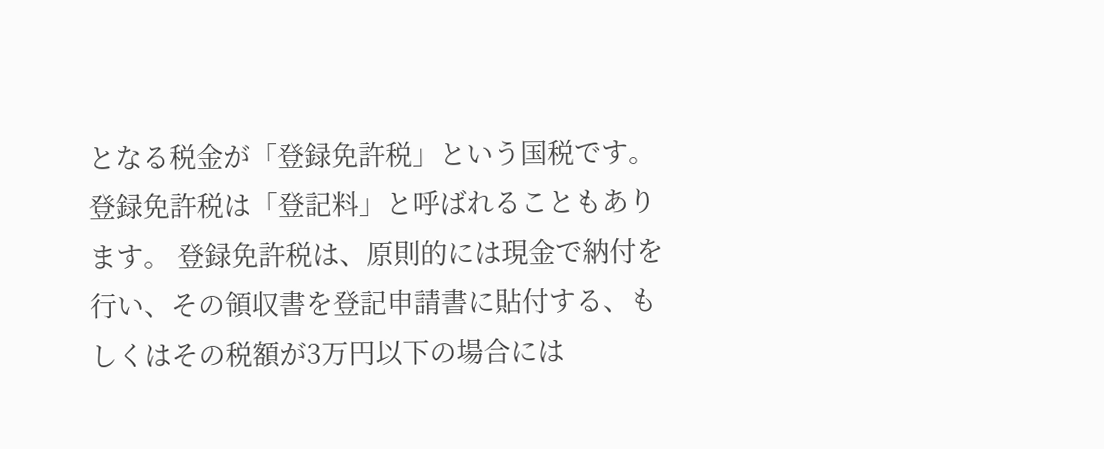となる税金が「登録免許税」という国税です。 登録免許税は「登記料」と呼ばれることもあります。 登録免許税は、原則的には現金で納付を行い、その領収書を登記申請書に貼付する、もしくはその税額が3万円以下の場合には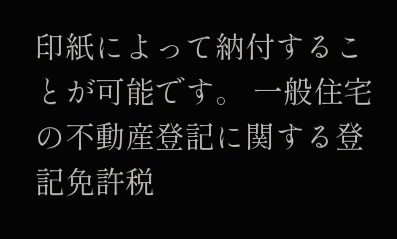印紙によって納付することが可能です。 一般住宅の不動産登記に関する登記免許税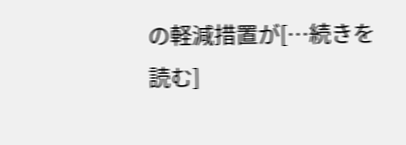の軽減措置が[…続きを読む]